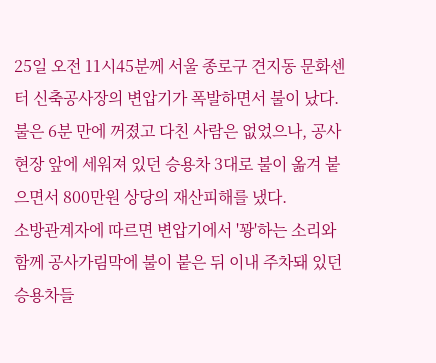25일 오전 11시45분께 서울 종로구 견지동 문화센터 신축공사장의 변압기가 폭발하면서 불이 났다.
불은 6분 만에 꺼졌고 다친 사람은 없었으나, 공사현장 앞에 세워져 있던 승용차 3대로 불이 옮겨 붙으면서 800만원 상당의 재산피해를 냈다.
소방관계자에 따르면 변압기에서 '꽝'하는 소리와 함께 공사가림막에 불이 붙은 뒤 이내 주차돼 있던 승용차들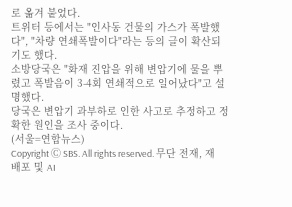로 옮겨 붙었다.
트위터 등에서는 "인사동 건물의 가스가 폭발했다", "차량 연쇄폭발이다"라는 등의 글이 확산되기도 했다.
소방당국은 "화재 진압을 위해 변압기에 물을 뿌렸고 폭발음이 3-4회 연쇄적으로 일어났다"고 설명했다.
당국은 변압기 과부하로 인한 사고로 추정하고 정확한 원인을 조사 중이다.
(서울=연합뉴스)
Copyright Ⓒ SBS. All rights reserved. 무단 전재, 재배포 및 AI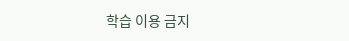학습 이용 금지